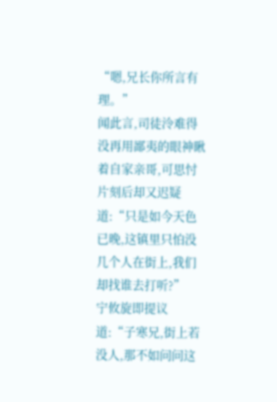“嗯,兄长你所言有理。”
闻此言,司徒泠难得没再用鄙夷的眼神瞅着自家亲哥,可思忖片刻后却又迟疑道:“只是如今天色已晚,这镇里只怕没几个人在街上,我们却找谁去打听?”
宁攸旋即提议道:“子寒兄,街上若没人,那不如问问这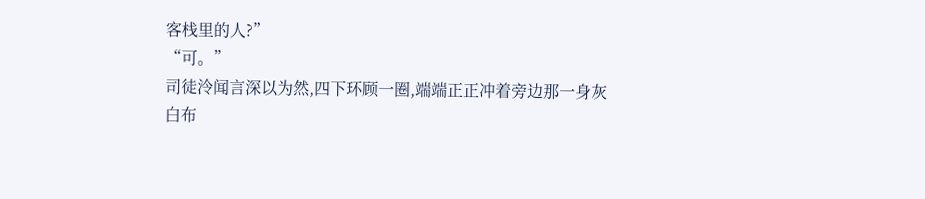客栈里的人?”
“可。”
司徒泠闻言深以为然,四下环顾一圈,端端正正冲着旁边那一身灰白布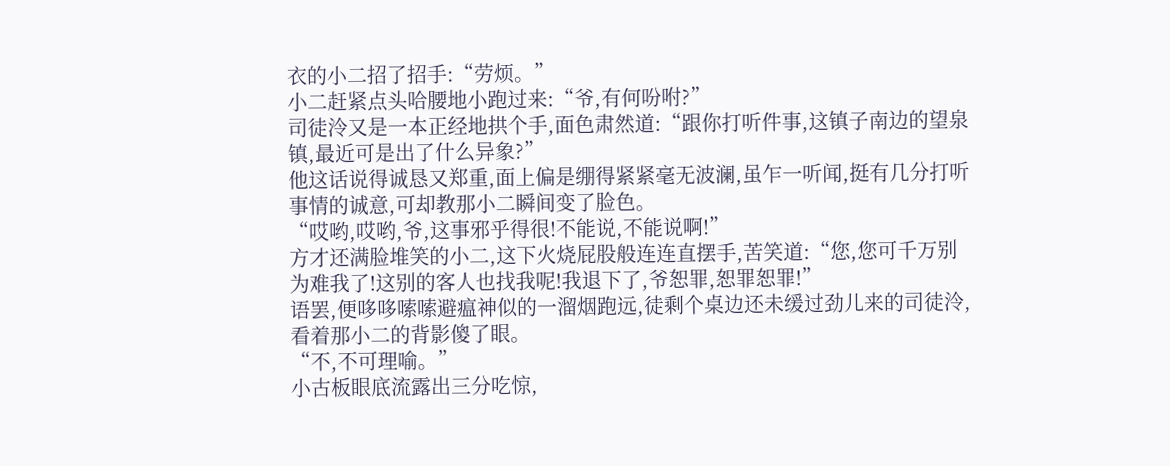衣的小二招了招手:“劳烦。”
小二赶紧点头哈腰地小跑过来:“爷,有何吩咐?”
司徒泠又是一本正经地拱个手,面色肃然道:“跟你打听件事,这镇子南边的望泉镇,最近可是出了什么异象?”
他这话说得诚恳又郑重,面上偏是绷得紧紧毫无波澜,虽乍一听闻,挺有几分打听事情的诚意,可却教那小二瞬间变了脸色。
“哎哟,哎哟,爷,这事邪乎得很!不能说,不能说啊!”
方才还满脸堆笑的小二,这下火烧屁股般连连直摆手,苦笑道:“您,您可千万别为难我了!这别的客人也找我呢!我退下了,爷恕罪,恕罪恕罪!”
语罢,便哆哆嗦嗦避瘟神似的一溜烟跑远,徒剩个桌边还未缓过劲儿来的司徒泠,看着那小二的背影傻了眼。
“不,不可理喻。”
小古板眼底流露出三分吃惊,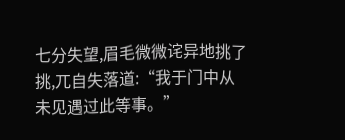七分失望,眉毛微微诧异地挑了挑,兀自失落道:“我于门中从未见遇过此等事。”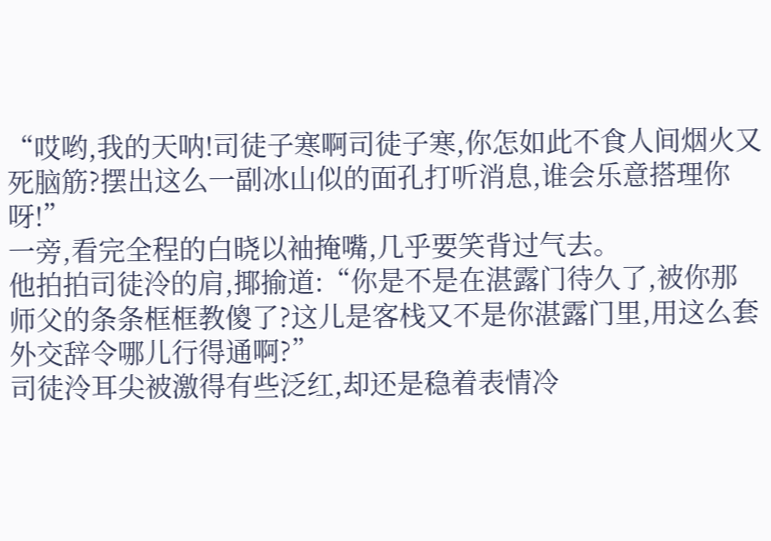“哎哟,我的天呐!司徒子寒啊司徒子寒,你怎如此不食人间烟火又死脑筋?摆出这么一副冰山似的面孔打听消息,谁会乐意搭理你呀!”
一旁,看完全程的白晓以袖掩嘴,几乎要笑背过气去。
他拍拍司徒泠的肩,揶揄道:“你是不是在湛露门待久了,被你那师父的条条框框教傻了?这儿是客栈又不是你湛露门里,用这么套外交辞令哪儿行得通啊?”
司徒泠耳尖被激得有些泛红,却还是稳着表情冷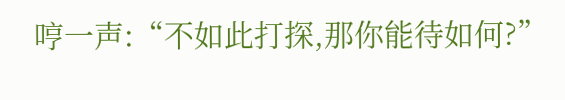哼一声:“不如此打探,那你能待如何?”